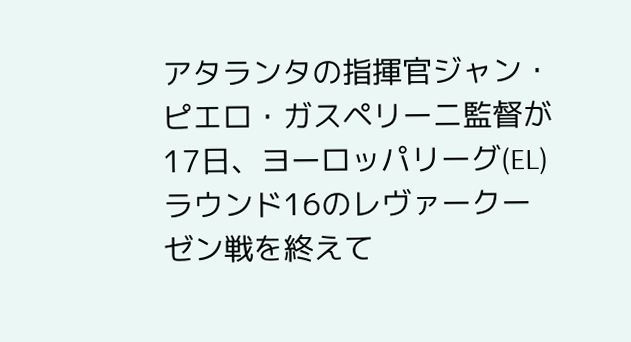アタランタの指揮官ジャン・ピエロ・ガスペリーニ監督が17日、ヨーロッパリーグ(EL)ラウンド16のレヴァークーゼン戦を終えて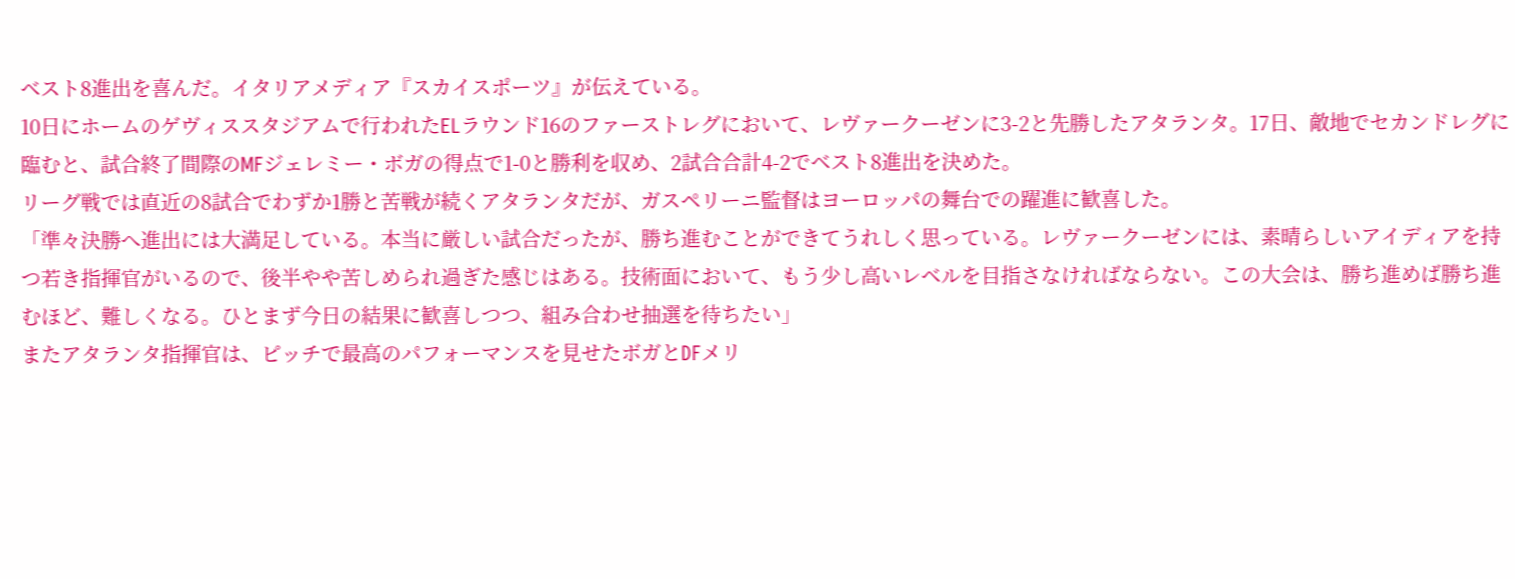ベスト8進出を喜んだ。イタリアメディア『スカイスポーツ』が伝えている。
10日にホームのゲヴィススタジアムで行われたELラウンド16のファーストレグにおいて、レヴァークーゼンに3-2と先勝したアタランタ。17日、敵地でセカンドレグに臨むと、試合終了間際のMFジェレミー・ボガの得点で1-0と勝利を収め、2試合合計4-2でベスト8進出を決めた。
リーグ戦では直近の8試合でわずか1勝と苦戦が続くアタランタだが、ガスペリーニ監督はヨーロッパの舞台での躍進に歓喜した。
「準々決勝へ進出には大満足している。本当に厳しい試合だったが、勝ち進むことができてうれしく思っている。レヴァークーゼンには、素晴らしいアイディアを持つ若き指揮官がいるので、後半やや苦しめられ過ぎた感じはある。技術面において、もう少し高いレベルを目指さなければならない。この大会は、勝ち進めば勝ち進むほど、難しくなる。ひとまず今日の結果に歓喜しつつ、組み合わせ抽選を待ちたい」
またアタランタ指揮官は、ピッチで最高のパフォーマンスを見せたボガとDFメリ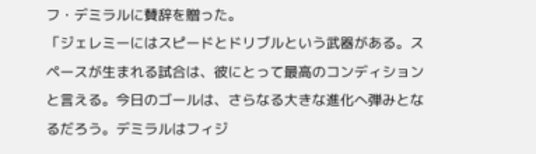フ・デミラルに賛辞を贈った。
「ジェレミーにはスピードとドリブルという武器がある。スペースが生まれる試合は、彼にとって最高のコンディションと言える。今日のゴールは、さらなる大きな進化へ弾みとなるだろう。デミラルはフィジ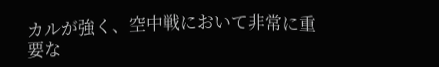カルが強く、空中戦において非常に重要な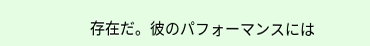存在だ。彼のパフォーマンスには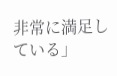非常に満足している」